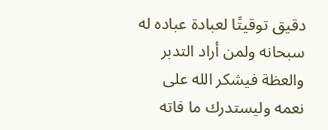دقيق توقيتًا لعبادة عباده له سبحانه ولمن أراد التدبر والعظة فيشكر الله على نعمه وليستدرك ما فاته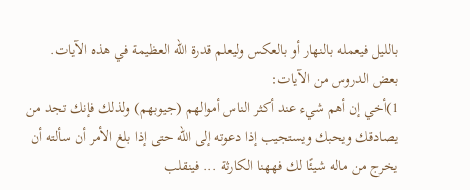بالليل فيعمله بالنهار أو بالعكس وليعلم قدرة الله العظيمة في هذه الآيات.
بعض الدروس من الآيات:
1)أخي إن أهم شيء عند أكثر الناس أموالهم (جيوبهم) ولذلك فإنك تجد من يصادقك ويحبك ويستجيب إذا دعوته إلى الله حتى إذا بلغ الأمر أن سألته أن يخرج من ماله شيئًا لك فههنا الكارثة ... فينقلب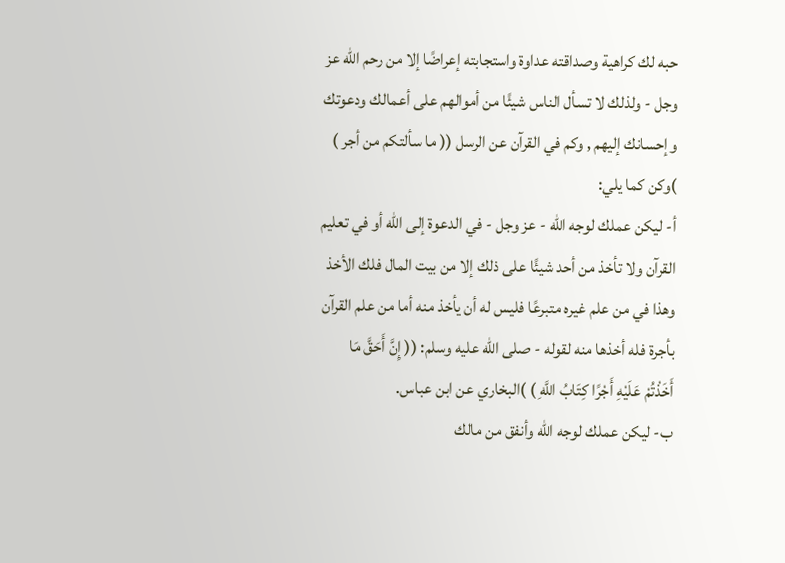حبه لك كراهية وصداقته عداوة واستجابته إعراضًا إلا من رحم الله عز وجل - ولذلك لا تسأل الناس شيئًا من أموالهم على أعمالك ودعوتك وإحسانك إليهم , وكم في القرآن عن الرسل (( ما سألتكم من أجر ) )وكن كما يلي:
أ- ليكن عملك لوجه الله - عز وجل - في الدعوة إلى الله أو في تعليم القرآن ولا تأخذ من أحد شيئًا على ذلك إلا من بيت المال فلك الأخذ وهذا في من علم غيره متبرعًا فليس له أن يأخذ منه أما من علم القرآن بأجرة فله أخذها منه لقوله - صلى الله عليه وسلم: (( إِنَّ أَحَقَّ مَا أَخَذْتُمْ عَلَيْهِ أَجْرًا كِتَابُ اللَّهِ ) )البخاري عن ابن عباس.
ب- ليكن عملك لوجه الله وأنفق من مالك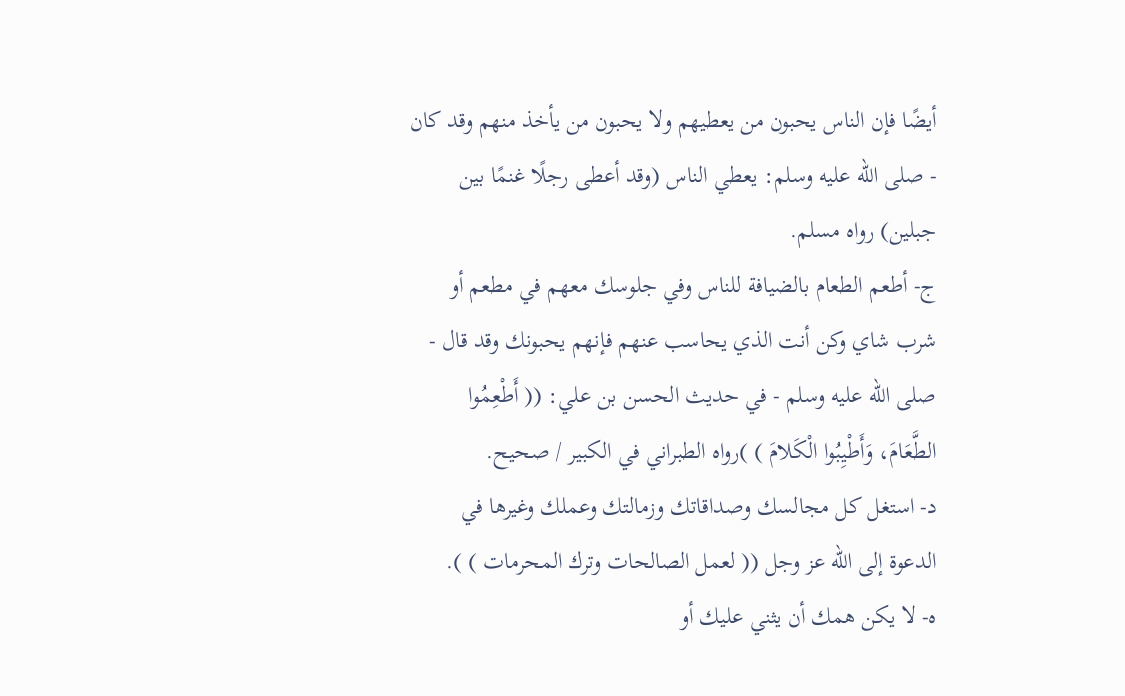أيضًا فإن الناس يحبون من يعطيهم ولا يحبون من يأخذ منهم وقد كان - صلى الله عليه وسلم: يعطي الناس (وقد أعطى رجلًا غنمًا بين جبلين) رواه مسلم.
ج- أطعم الطعام بالضيافة للناس وفي جلوسك معهم في مطعم أو شرب شاي وكن أنت الذي يحاسب عنهم فإنهم يحبونك وقد قال - صلى الله عليه وسلم - في حديث الحسن بن علي: (( أَطْعِمُوا الطَّعَامَ، وَأَطْيِبُوا الْكَلامَ ) )رواه الطبراني في الكبير / صحيح.
د- استغل كل مجالسك وصداقاتك وزمالتك وعملك وغيرها في الدعوة إلى الله عز وجل (( لعمل الصالحات وترك المحرمات ) ).
ه- لا يكن همك أن يثني عليك أو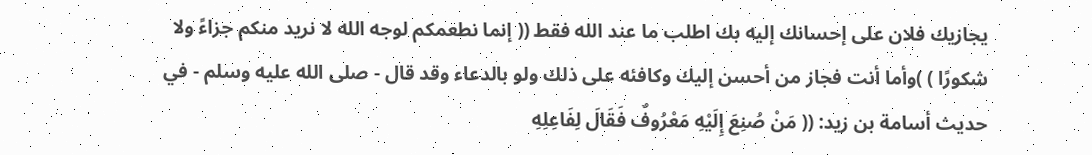يجازيك فلان على إحسانك إليه بك اطلب ما عند الله فقط (( إنما نطعمكم لوجه الله لا نريد منكم جزاءً ولا شكورًا ) )وأما أنت فجاز من أحسن إليك وكافئه على ذلك ولو بالدعاء وقد قال - صلى الله عليه وسلم - في حديث أسامة بن زيد: (( مَنْ صُنِعَ إِلَيْهِ مَعْرُوفٌ فَقَالَ لِفَاعِلِهِ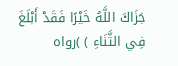جَزَاكَ اللَّهُ خَيْرًا فَقَدْ أَبْلَغَ فِي الثَّنَاءِ ) )رواه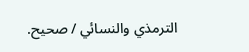الترمذي والنسائي / صحيح.